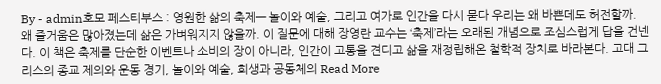By - admin호모 페스티부스 : 영원한 삶의 축제— 놀이와 예술, 그리고 여가로 인간을 다시 묻다 우리는 왜 바쁜데도 허전할까. 왜 즐거움은 많아졌는데 삶은 가벼워지지 않을까. 이 질문에 대해 장영란 교수는 ‘축제’라는 오래된 개념으로 조심스럽게 답을 건넨다. 이 책은 축제를 단순한 이벤트나 소비의 장이 아니라, 인간이 고통을 견디고 삶을 재정립해온 철학적 장치로 바라본다. 고대 그리스의 종교 제의와 운동 경기, 놀이와 예술, 희생과 공동체의 Read More